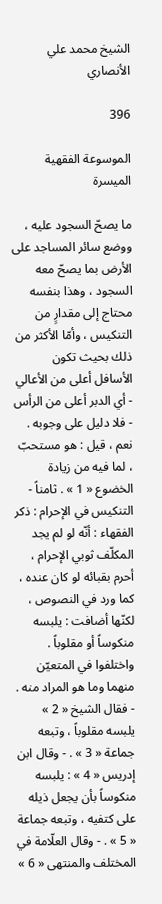الشيخ محمد علي الأنصاري

396

الموسوعة الفقهية الميسرة

ما يصحّ السجود عليه ، ووضع سائر المساجد على الأرض بما يصحّ معه السجود ، وهذا بنفسه محتاج إلى مقدارٍ من التنكيس ، وأمّا الأكثر من ذلك بحيث تكون الأسافل أعلى من الأعالي - أي الدبر أعلى من الرأس - فلا دليل على وجوبه . نعم ، قيل : هو مستحبّ ، لما فيه من زيادة الخضوع « 1 » . ثامناً - التنكيس في الإحرام : ذكر الفقهاء : أنّه لو لم يجد المكلّف ثوبي الإحرام ، أحرم بقبائه لو كان عنده ، كما ورد في النصوص ، لكنّها أضافت : يلبسه منكوساً أو مقلوباً . واختلفوا في المتعيّن منهما وما هو المراد منه . - فقال الشيخ « 2 » يلبسه مقلوباً ، وتبعه جماعة « 3 » . - وقال ابن إدريس « 4 » : يلبسه منكوساً بأن يجعل ذيله على كتفيه ، وتبعه جماعة « 5 » . - وقال العلّامة في المختلف والمنتهى « 6 »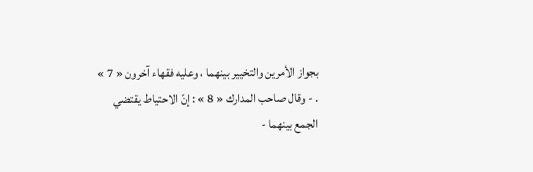بجواز الأمرين والتخيير بينهما ، وعليه فقهاء آخرون « 7 » . - وقال صاحب المدارك « 8 » : إنّ الاحتياط يقتضي الجمع بينهما -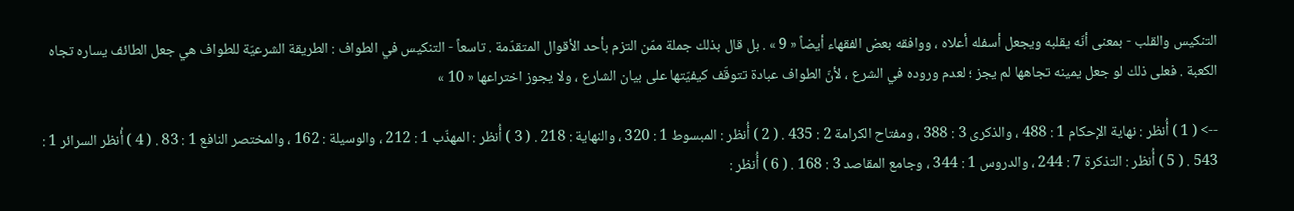التنكيس والقلب - بمعنى أنّه يقلبه ويجعل أسفله أعلاه ، ووافقه بعض الفقهاء أيضاً « 9 » . بل قال بذلك جملة ممّن التزم بأحد الأقوال المتقدّمة . تاسعاً - التنكيس في الطواف : الطريقة الشرعيّة للطواف هي جعل الطائف يساره تجاه الكعبة . فعلى ذلك لو جعل يمينه تجاهها لم يجز ؛ لعدم وروده في الشرع ، لأنّ الطواف عبادة تتوقّف كيفيّتها على بيان الشارع ، ولا يجوز اختراعها « 10 »

--> ( 1 ) أُنظر : نهاية الإحكام 1 : 488 ، والذكرى 3 : 388 ، ومفتاح الكرامة 2 : 435 . ( 2 ) أُنظر : المبسوط 1 : 320 ، والنهاية : 218 . ( 3 ) أُنظر : المهذّب 1 : 212 ، والوسيلة : 162 ، والمختصر النافع 1 : 83 . ( 4 ) أُنظر السرائر 1 : 543 . ( 5 ) أُنظر : التذكرة 7 : 244 ، والدروس 1 : 344 ، وجامع المقاصد 3 : 168 . ( 6 ) أُنظر :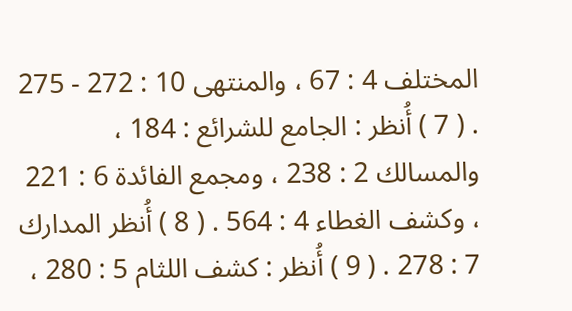المختلف 4 : 67 ، والمنتهى 10 : 272 - 275 . ( 7 ) أُنظر : الجامع للشرائع : 184 ، والمسالك 2 : 238 ، ومجمع الفائدة 6 : 221 ، وكشف الغطاء 4 : 564 . ( 8 ) أُنظر المدارك 7 : 278 . ( 9 ) أُنظر : كشف اللثام 5 : 280 ،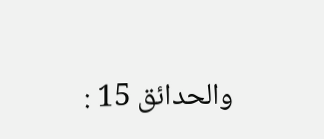والحدائق 15 :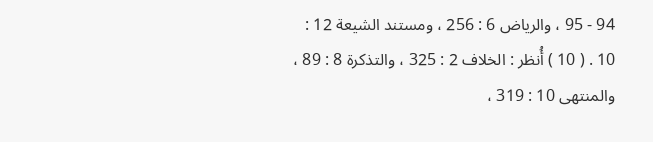94 - 95 ، والرياض 6 : 256 ، ومستند الشيعة 12 : 10 . ( 10 ) أُنظر : الخلاف 2 : 325 ، والتذكرة 8 : 89 ، والمنتهى 10 : 319 ،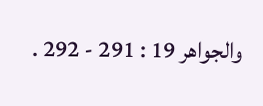والجواهر 19 : 291 - 292 .